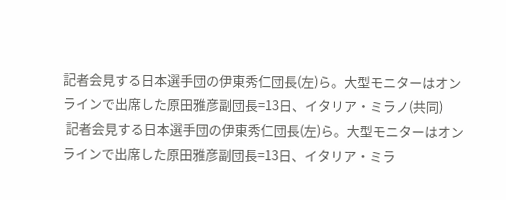記者会見する日本選手団の伊東秀仁団長(左)ら。大型モニターはオンラインで出席した原田雅彦副団長=13日、イタリア・ミラノ(共同)
 記者会見する日本選手団の伊東秀仁団長(左)ら。大型モニターはオンラインで出席した原田雅彦副団長=13日、イタリア・ミラ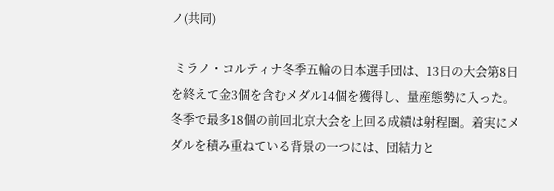ノ(共同)

 ミラノ・コルティナ冬季五輪の日本選手団は、13日の大会第8日を終えて金3個を含むメダル14個を獲得し、量産態勢に入った。冬季で最多18個の前回北京大会を上回る成績は射程圏。着実にメダルを積み重ねている背景の一つには、団結力と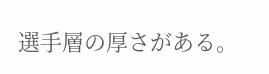選手層の厚さがある。